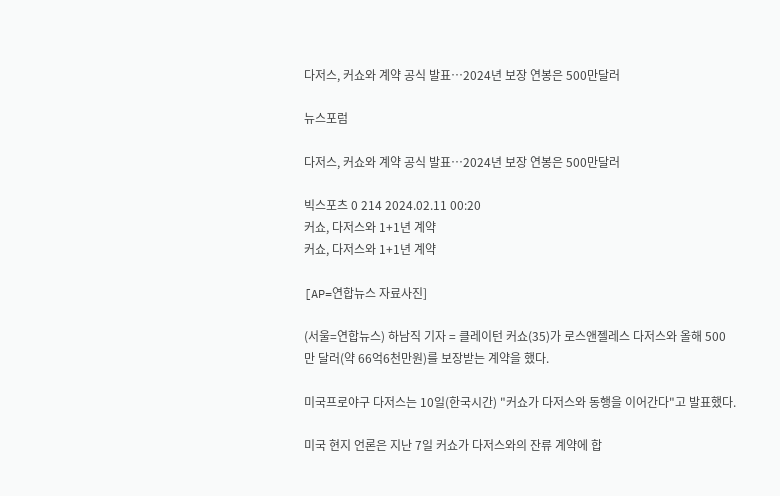다저스, 커쇼와 계약 공식 발표…2024년 보장 연봉은 500만달러

뉴스포럼

다저스, 커쇼와 계약 공식 발표…2024년 보장 연봉은 500만달러

빅스포츠 0 214 2024.02.11 00:20
커쇼, 다저스와 1+1년 계약
커쇼, 다저스와 1+1년 계약

[AP=연합뉴스 자료사진]

(서울=연합뉴스) 하남직 기자 = 클레이턴 커쇼(35)가 로스앤젤레스 다저스와 올해 500만 달러(약 66억6천만원)를 보장받는 계약을 했다.

미국프로야구 다저스는 10일(한국시간) "커쇼가 다저스와 동행을 이어간다"고 발표했다.

미국 현지 언론은 지난 7일 커쇼가 다저스와의 잔류 계약에 합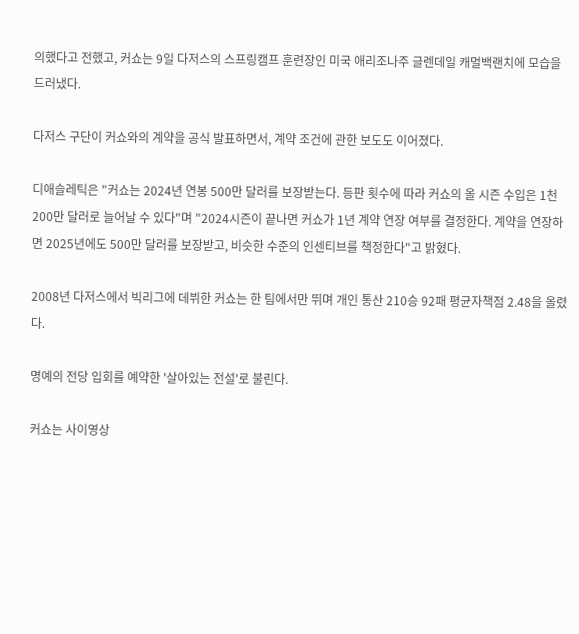의했다고 전했고, 커쇼는 9일 다저스의 스프링캠프 훈련장인 미국 애리조나주 글렌데일 캐멀백랜치에 모습을 드러냈다.

다저스 구단이 커쇼와의 계약을 공식 발표하면서, 계약 조건에 관한 보도도 이어졌다.

디애슬레틱은 "커쇼는 2024년 연봉 500만 달러를 보장받는다. 등판 횟수에 따라 커쇼의 올 시즌 수입은 1천200만 달러로 늘어날 수 있다"며 "2024시즌이 끝나면 커쇼가 1년 계약 연장 여부를 결정한다. 계약을 연장하면 2025년에도 500만 달러를 보장받고, 비슷한 수준의 인센티브를 책정한다"고 밝혔다.

2008년 다저스에서 빅리그에 데뷔한 커쇼는 한 팀에서만 뛰며 개인 통산 210승 92패 평균자책점 2.48을 올렸다.

명예의 전당 입회를 예약한 '살아있는 전설'로 불린다.

커쇼는 사이영상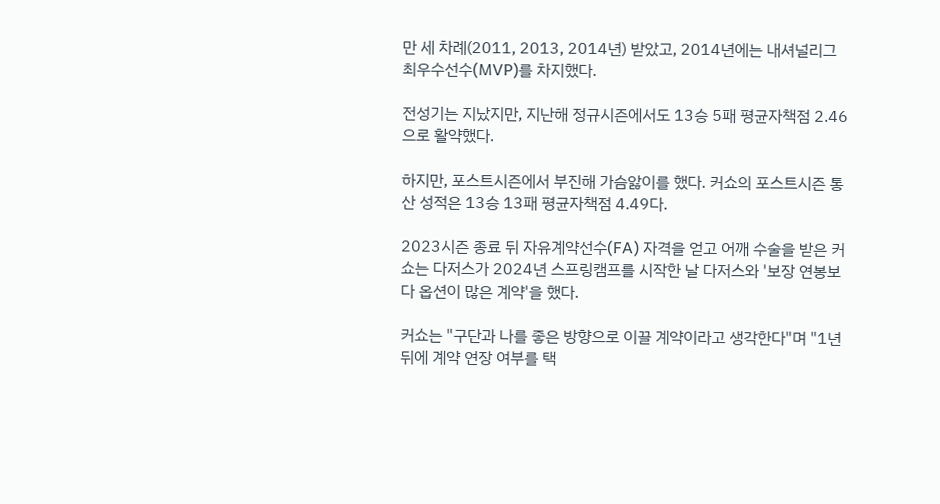만 세 차례(2011, 2013, 2014년) 받았고, 2014년에는 내셔널리그 최우수선수(MVP)를 차지했다.

전성기는 지났지만, 지난해 정규시즌에서도 13승 5패 평균자책점 2.46으로 활약했다.

하지만, 포스트시즌에서 부진해 가슴앓이를 했다. 커쇼의 포스트시즌 통산 성적은 13승 13패 평균자책점 4.49다.

2023시즌 종료 뒤 자유계약선수(FA) 자격을 얻고 어깨 수술을 받은 커쇼는 다저스가 2024년 스프링캠프를 시작한 날 다저스와 '보장 연봉보다 옵션이 많은 계약'을 했다.

커쇼는 "구단과 나를 좋은 방향으로 이끌 계약이라고 생각한다"며 "1년 뒤에 계약 연장 여부를 택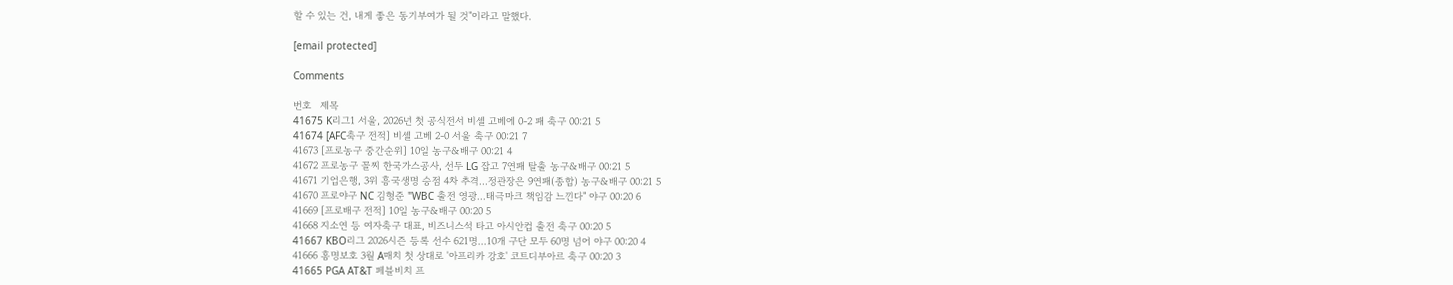할 수 있는 건, 내게 좋은 동기부여가 될 것"이라고 말했다.

[email protected]

Comments

번호   제목
41675 K리그1 서울, 2026년 첫 공식전서 비셀 고베에 0-2 패 축구 00:21 5
41674 [AFC축구 전적] 비셀 고베 2-0 서울 축구 00:21 7
41673 [프로농구 중간순위] 10일 농구&배구 00:21 4
41672 프로농구 꼴찌 한국가스공사, 선두 LG 잡고 7연패 탈출 농구&배구 00:21 5
41671 기업은행, 3위 흥국생명 승점 4차 추격…정관장은 9연패(종합) 농구&배구 00:21 5
41670 프로야구 NC 김형준 "WBC 출전 영광…태극마크 책임감 느낀다" 야구 00:20 6
41669 [프로배구 전적] 10일 농구&배구 00:20 5
41668 지소연 등 여자축구 대표, 비즈니스석 타고 아시안컵 출전 축구 00:20 5
41667 KBO리그 2026시즌 등록 선수 621명…10개 구단 모두 60명 넘어 야구 00:20 4
41666 홍명보호 3월 A매치 첫 상대로 '아프리카 강호' 코트디부아르 축구 00:20 3
41665 PGA AT&T 페블비치 프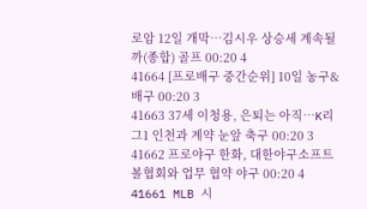로암 12일 개막…김시우 상승세 계속될까(종합) 골프 00:20 4
41664 [프로배구 중간순위] 10일 농구&배구 00:20 3
41663 37세 이청용, 은퇴는 아직…K리그1 인천과 계약 눈앞 축구 00:20 3
41662 프로야구 한화, 대한야구소프트볼협회와 업무 협약 야구 00:20 4
41661 MLB 시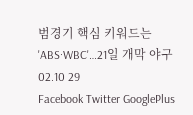범경기 핵심 키워드는 'ABS·WBC'…21일 개막 야구 02.10 29
Facebook Twitter GooglePlus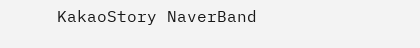KakaoStory NaverBand